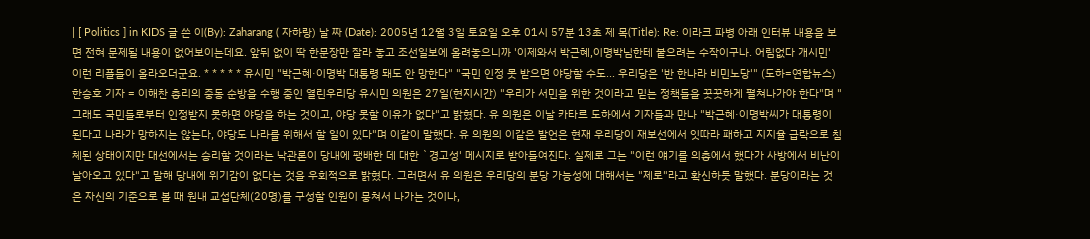| [ Politics ] in KIDS 글 쓴 이(By): Zaharang ( 자하랑) 날 짜 (Date): 2005년 12월 3일 토요일 오후 01시 57분 13초 제 목(Title): Re: 이라크 파병 아래 인터뷰 내용을 보면 전혀 문제될 내용이 없어보이는데요. 앞뒤 없이 딱 한문장만 잘라 놓고 조선일보에 올려놓으니까 '이제와서 박근혜,이명박님한테 붙으려는 수작이구나. 어림없다 개시민' 이런 리플들이 올라오더군요. * * * * * 유시민 "박근혜·이명박 대통령 돼도 안 망한다" "국민 인정 못 받으면 야당할 수도... 우리당은 '반 한나라 비민노당'" (도하=연합뉴스) 한승호 기자 = 이해찬 총리의 중동 순방을 수행 중인 열린우리당 유시민 의원은 27일(현지시간) "우리가 서민을 위한 것이라고 믿는 정책들을 꿋꿋하게 펼쳐나가야 한다"며 "그래도 국민들로부터 인정받지 못하면 야당을 하는 것이고, 야당 못할 이유가 없다"고 밝혔다. 유 의원은 이날 카타르 도하에서 기자들과 만나 "박근혜·이명박씨가 대통령이 된다고 나라가 망하지는 않는다, 야당도 나라를 위해서 할 일이 있다"며 이같이 말했다. 유 의원의 이같은 발언은 현재 우리당이 재보선에서 잇따라 패하고 지지율 급락으로 침체된 상태이지만 대선에서는 승리할 것이라는 낙관론이 당내에 팽배한 데 대한 `경고성' 메시지로 받아들여진다. 실제로 그는 "이런 얘기를 의총에서 했다가 사방에서 비난이 날아오고 있다"고 말해 당내에 위기감이 없다는 것을 우회적으로 밝혔다. 그러면서 유 의원은 우리당의 분당 가능성에 대해서는 "제로"라고 확신하듯 말했다. 분당이라는 것은 자신의 기준으로 볼 때 원내 교섭단체(20명)를 구성할 인원이 뭉쳐서 나가는 것이나,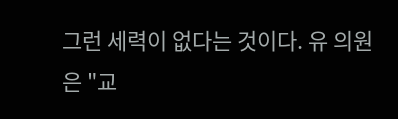그런 세력이 없다는 것이다. 유 의원은 "교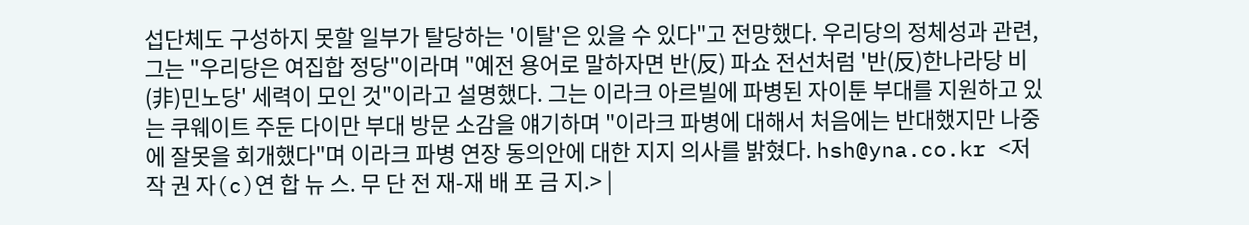섭단체도 구성하지 못할 일부가 탈당하는 '이탈'은 있을 수 있다"고 전망했다. 우리당의 정체성과 관련, 그는 "우리당은 여집합 정당"이라며 "예전 용어로 말하자면 반(反) 파쇼 전선처럼 '반(反)한나라당 비(非)민노당' 세력이 모인 것"이라고 설명했다. 그는 이라크 아르빌에 파병된 자이툰 부대를 지원하고 있는 쿠웨이트 주둔 다이만 부대 방문 소감을 얘기하며 "이라크 파병에 대해서 처음에는 반대했지만 나중에 잘못을 회개했다"며 이라크 파병 연장 동의안에 대한 지지 의사를 밝혔다. hsh@yna.co.kr <저 작 권 자(c)연 합 뉴 스. 무 단 전 재-재 배 포 금 지.> |